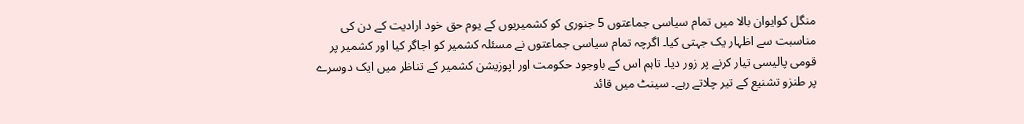منگل کوایوان بالا میں تمام سیاسی جماعتوں 5 جنوری کو کشمیریوں کے یوم حق خود ارادیت کے دن کی مناسبت سے اظہار یک جہتی کیا۔ اگرچہ تمام سیاسی جماعتوں نے مسئلہ کشمیر کو اجاگر کیا اور کشمیر پر قومی پالیسی تیار کرنے پر زور دیا۔ تاہم اس کے باوجود حکومت اور اپوزیشن کشمیر کے تناظر میں ایک دوسرے پر طنزو تشنیع کے تیر چلاتے رہے۔ سینٹ میں قائد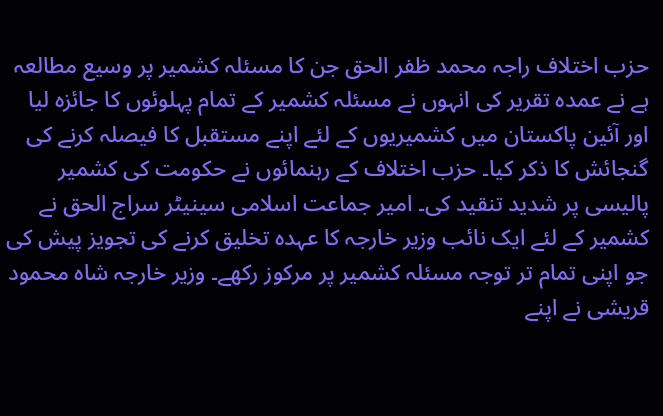حزب اختلاف راجہ محمد ظفر الحق جن کا مسئلہ کشمیر پر وسیع مطالعہ ہے نے عمدہ تقریر کی انہوں نے مسئلہ کشمیر کے تمام پہلوئوں کا جائزہ لیا اور آئین پاکستان میں کشمیریوں کے لئے اپنے مستقبل کا فیصلہ کرنے کی گنجائش کا ذکر کیا۔ حزب اختلاف کے رہنمائوں نے حکومت کی کشمیر پالیسی پر شدید تنقید کی۔ امیر جماعت اسلامی سینیٹر سراج الحق نے کشمیر کے لئے ایک نائب وزیر خارجہ کا عہدہ تخلیق کرنے کی تجویز پیش کی جو اپنی تمام تر توجہ مسئلہ کشمیر پر مرکوز رکھے۔ وزیر خارجہ شاہ محمود قریشی نے اپنے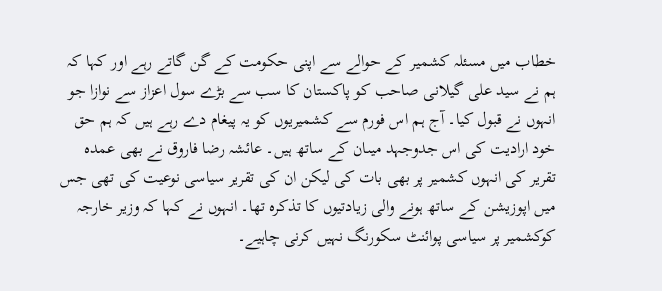خطاب میں مسئلہ کشمیر کے حوالے سے اپنی حکومت کے گن گاتے رہے اور کہا کہ ہم نے سید علی گیلانی صاحب کو پاکستان کا سب سے بڑے سول اعزاز سے نوازا جو انہوں نے قبول کیا۔ آج ہم اس فورم سے کشمیریوں کو یہ پیغام دے رہے ہیں کہ ہم حق خود ارادیت کی اس جدوجہد میںان کے ساتھ ہیں۔ عائشہ رضا فاروق نے بھی عمدہ تقریر کی انہوں کشمیر پر بھی بات کی لیکن ان کی تقریر سیاسی نوعیت کی تھی جس میں اپوزیشن کے ساتھ ہونے والی زیادتیوں کا تذکرہ تھا۔ انہوں نے کہا کہ وزیر خارجہ کوکشمیر پر سیاسی پوائنٹ سکورنگ نہیں کرنی چاہیے۔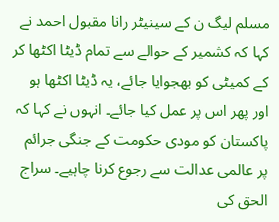مسلم لیگ ن کے سینیٹر رانا مقبول احمد نے کہا کہ کشمیر کے حوالے سے تمام ڈیٹا اکٹھا کر کے کمیٹی کو بھجوایا جائے، یہ ڈیٹا اکٹھا ہو اور پھر اس پر عمل کیا جائے۔ انہوں نے کہا کہ پاکستان کو مودی حکومت کے جنگی جرائم پر عالمی عدالت سے رجوع کرنا چاہیے۔ سراج الحق کی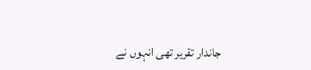جاندار تقریر تھی انہوں نے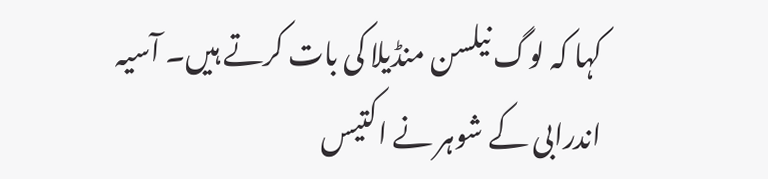کہا کہ لوگ نیلسن منڈیلا کی بات کرتے ہیں۔ آسیہ اندرابی کے شوہر نے اکتیس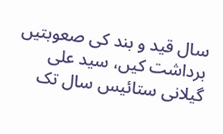سال قید و بند کی صعوبتیں برداشت کیں، سید علی گیلانی ستائیس سال تک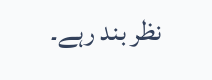نظر بند رہے۔